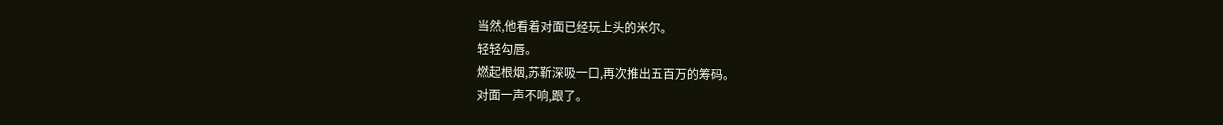当然,他看着对面已经玩上头的米尔。
轻轻勾唇。
燃起根烟,苏靳深吸一口,再次推出五百万的筹码。
对面一声不响,跟了。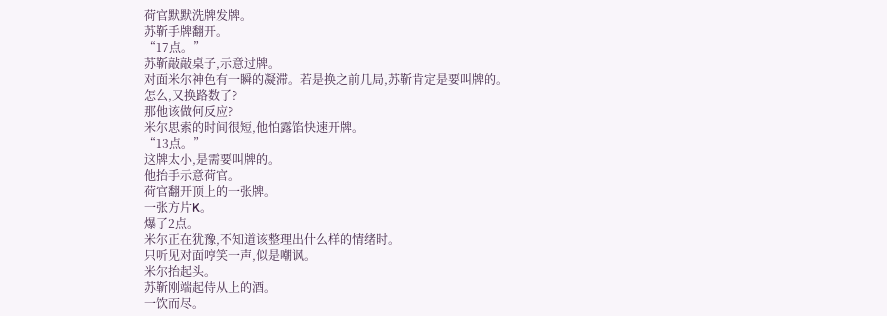荷官默默洗牌发牌。
苏靳手牌翻开。
“17点。”
苏靳敲敲桌子,示意过牌。
对面米尔神色有一瞬的凝滞。若是换之前几局,苏靳肯定是要叫牌的。
怎么,又换路数了?
那他该做何反应?
米尔思索的时间很短,他怕露馅快速开牌。
“13点。”
这牌太小,是需要叫牌的。
他抬手示意荷官。
荷官翻开顶上的一张牌。
一张方片K。
爆了2点。
米尔正在犹豫,不知道该整理出什么样的情绪时。
只听见对面哼笑一声,似是嘲讽。
米尔抬起头。
苏靳刚端起侍从上的酒。
一饮而尽。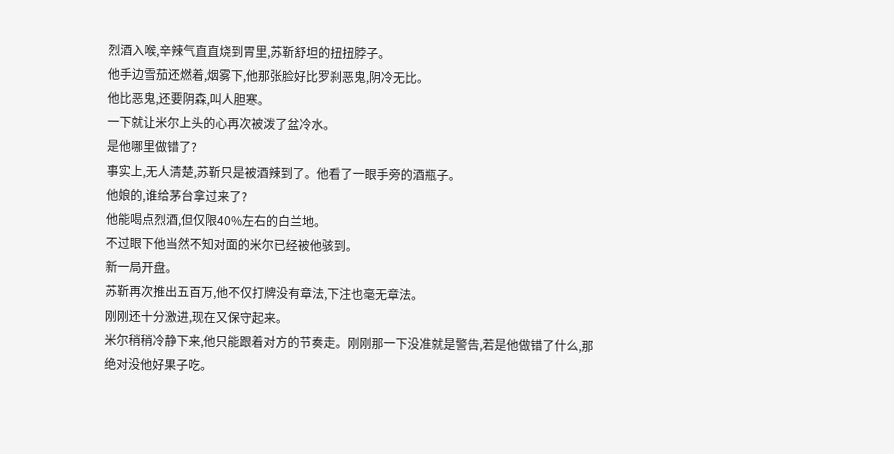烈酒入喉,辛辣气直直烧到胃里,苏靳舒坦的扭扭脖子。
他手边雪茄还燃着,烟雾下,他那张脸好比罗刹恶鬼,阴冷无比。
他比恶鬼,还要阴森,叫人胆寒。
一下就让米尔上头的心再次被泼了盆冷水。
是他哪里做错了?
事实上,无人清楚,苏靳只是被酒辣到了。他看了一眼手旁的酒瓶子。
他娘的,谁给茅台拿过来了?
他能喝点烈酒,但仅限40%左右的白兰地。
不过眼下他当然不知对面的米尔已经被他骇到。
新一局开盘。
苏靳再次推出五百万,他不仅打牌没有章法,下注也毫无章法。
刚刚还十分激进,现在又保守起来。
米尔稍稍冷静下来,他只能跟着对方的节奏走。刚刚那一下没准就是警告,若是他做错了什么,那绝对没他好果子吃。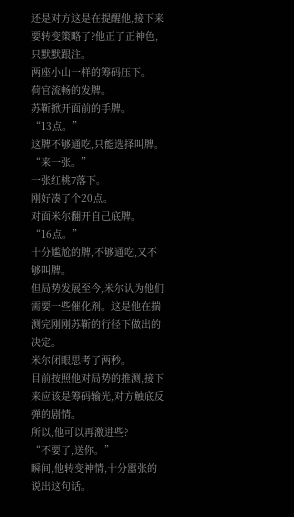还是对方这是在提醒他,接下来要转变策略了?他正了正神色,只默默跟注。
两座小山一样的筹码压下。
荷官流畅的发牌。
苏靳掀开面前的手牌。
“13点。”
这牌不够通吃,只能选择叫牌。
“来一张。”
一张红桃7落下。
刚好凑了个20点。
对面米尔翻开自己底牌。
“16点。”
十分尴尬的牌,不够通吃,又不够叫牌。
但局势发展至今,米尔认为他们需要一些催化剂。这是他在揣测完刚刚苏靳的行径下做出的决定。
米尔闭眼思考了两秒。
目前按照他对局势的推测,接下来应该是筹码输光,对方触底反弹的剧情。
所以,他可以再激进些?
“不要了,送你。”
瞬间,他转变神情,十分嚣张的说出这句话。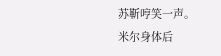苏靳哼笑一声。
米尔身体后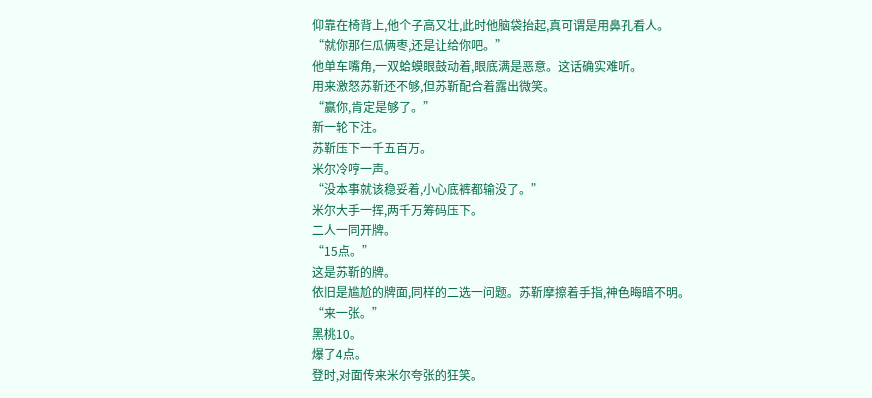仰靠在椅背上,他个子高又壮,此时他脑袋抬起,真可谓是用鼻孔看人。
“就你那仨瓜俩枣,还是让给你吧。”
他单车嘴角,一双蛤蟆眼鼓动着,眼底满是恶意。这话确实难听。
用来激怒苏靳还不够,但苏靳配合着露出微笑。
“赢你,肯定是够了。”
新一轮下注。
苏靳压下一千五百万。
米尔冷哼一声。
“没本事就该稳妥着,小心底裤都输没了。”
米尔大手一挥,两千万筹码压下。
二人一同开牌。
“15点。”
这是苏靳的牌。
依旧是尴尬的牌面,同样的二选一问题。苏靳摩擦着手指,神色晦暗不明。
“来一张。”
黑桃10。
爆了4点。
登时,对面传来米尔夸张的狂笑。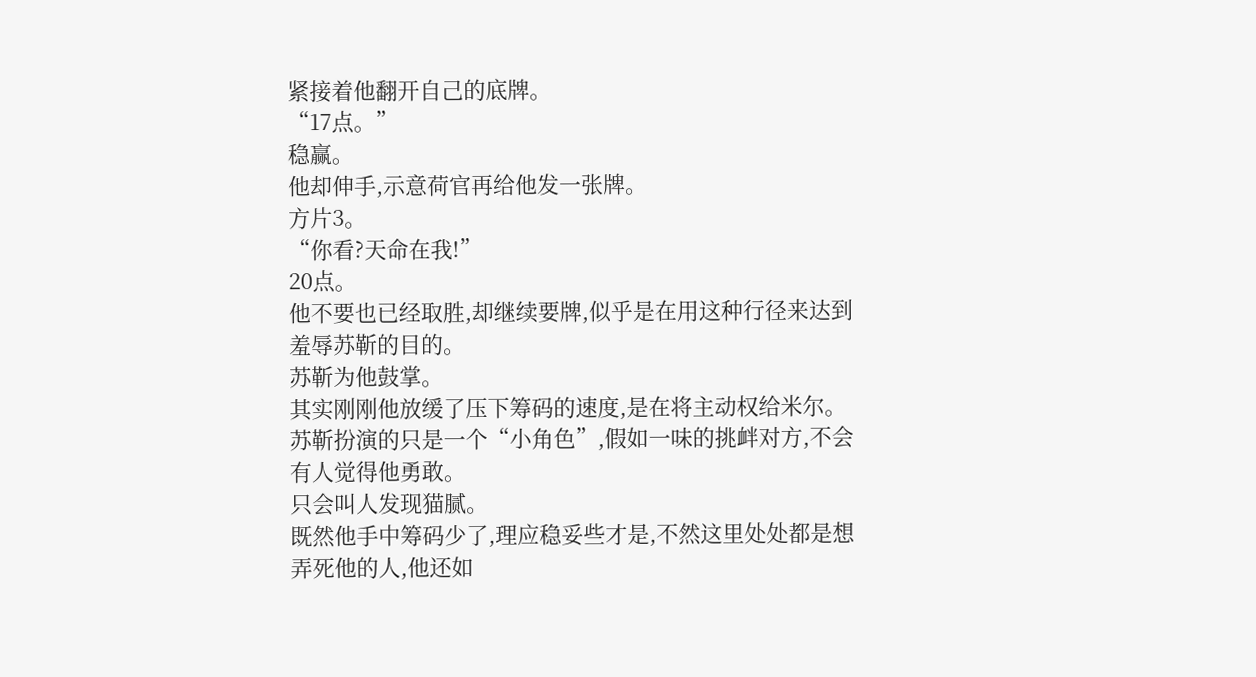紧接着他翻开自己的底牌。
“17点。”
稳赢。
他却伸手,示意荷官再给他发一张牌。
方片3。
“你看?天命在我!”
20点。
他不要也已经取胜,却继续要牌,似乎是在用这种行径来达到羞辱苏靳的目的。
苏靳为他鼓掌。
其实刚刚他放缓了压下筹码的速度,是在将主动权给米尔。
苏靳扮演的只是一个“小角色”,假如一味的挑衅对方,不会有人觉得他勇敢。
只会叫人发现猫腻。
既然他手中筹码少了,理应稳妥些才是,不然这里处处都是想弄死他的人,他还如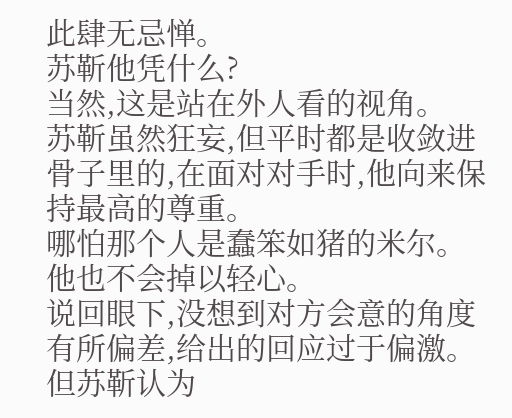此肆无忌惮。
苏靳他凭什么?
当然,这是站在外人看的视角。
苏靳虽然狂妄,但平时都是收敛进骨子里的,在面对对手时,他向来保持最高的尊重。
哪怕那个人是蠢笨如猪的米尔。
他也不会掉以轻心。
说回眼下,没想到对方会意的角度有所偏差,给出的回应过于偏激。
但苏靳认为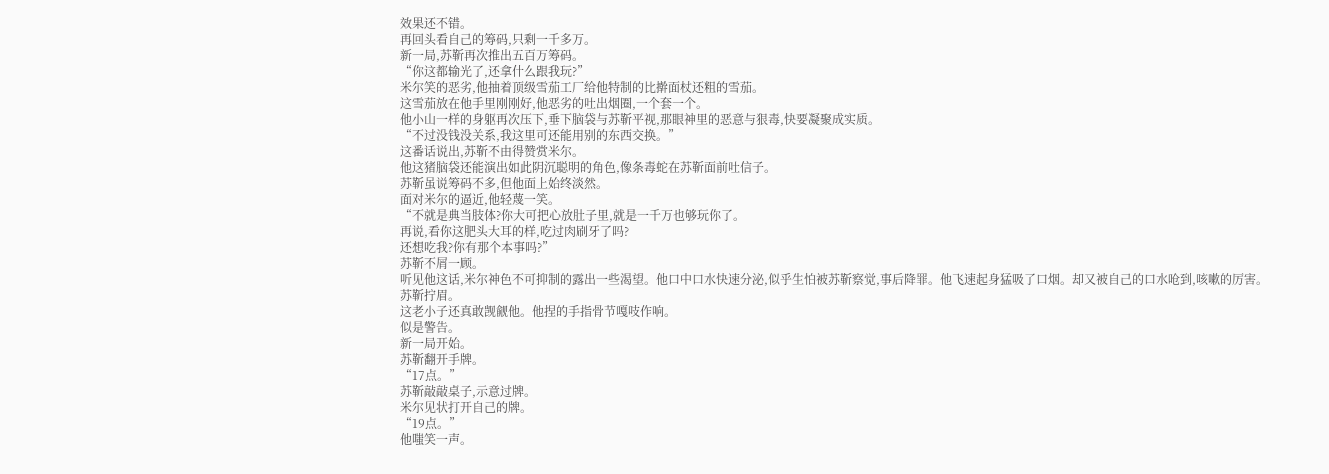效果还不错。
再回头看自己的筹码,只剩一千多万。
新一局,苏靳再次推出五百万筹码。
“你这都输光了,还拿什么跟我玩?”
米尔笑的恶劣,他抽着顶级雪茄工厂给他特制的比擀面杖还粗的雪茄。
这雪茄放在他手里刚刚好,他恶劣的吐出烟圈,一个套一个。
他小山一样的身躯再次压下,垂下脑袋与苏靳平视,那眼神里的恶意与狠毒,快要凝聚成实质。
“不过没钱没关系,我这里可还能用别的东西交换。”
这番话说出,苏靳不由得赞赏米尔。
他这猪脑袋还能演出如此阴沉聪明的角色,像条毒蛇在苏靳面前吐信子。
苏靳虽说筹码不多,但他面上始终淡然。
面对米尔的逼近,他轻蔑一笑。
“不就是典当肢体?你大可把心放肚子里,就是一千万也够玩你了。
再说,看你这肥头大耳的样,吃过肉刷牙了吗?
还想吃我?你有那个本事吗?”
苏靳不屑一顾。
听见他这话,米尔神色不可抑制的露出一些渴望。他口中口水快速分泌,似乎生怕被苏靳察觉,事后降罪。他飞速起身猛吸了口烟。却又被自己的口水呛到,咳嗽的厉害。
苏靳拧眉。
这老小子还真敢觊觎他。他捏的手指骨节嘎吱作响。
似是警告。
新一局开始。
苏靳翻开手牌。
“17点。”
苏靳敲敲桌子,示意过牌。
米尔见状打开自己的牌。
“19点。”
他嗤笑一声。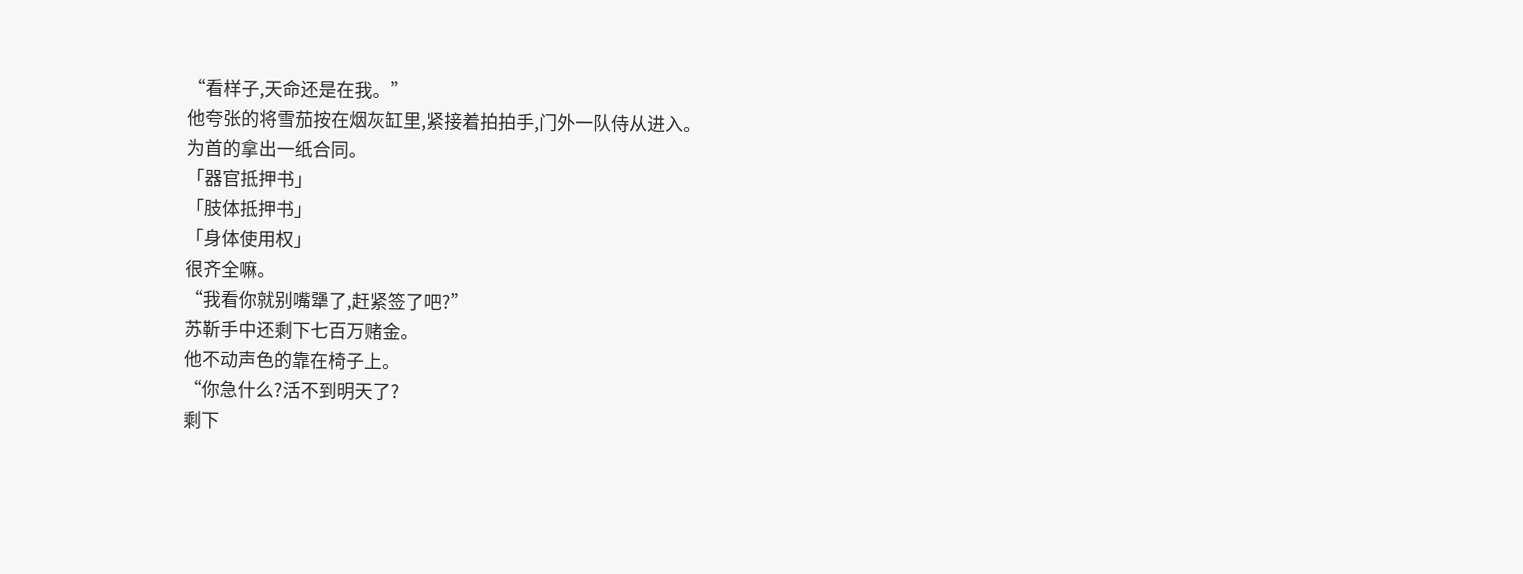“看样子,天命还是在我。”
他夸张的将雪茄按在烟灰缸里,紧接着拍拍手,门外一队侍从进入。
为首的拿出一纸合同。
「器官抵押书」
「肢体抵押书」
「身体使用权」
很齐全嘛。
“我看你就别嘴犟了,赶紧签了吧?”
苏靳手中还剩下七百万赌金。
他不动声色的靠在椅子上。
“你急什么?活不到明天了?
剩下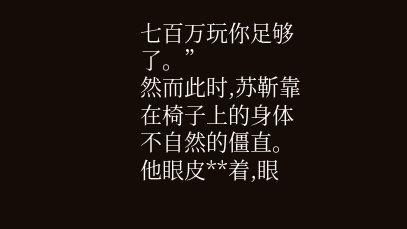七百万玩你足够了。”
然而此时,苏靳靠在椅子上的身体不自然的僵直。
他眼皮**着,眼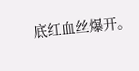底红血丝爆开。